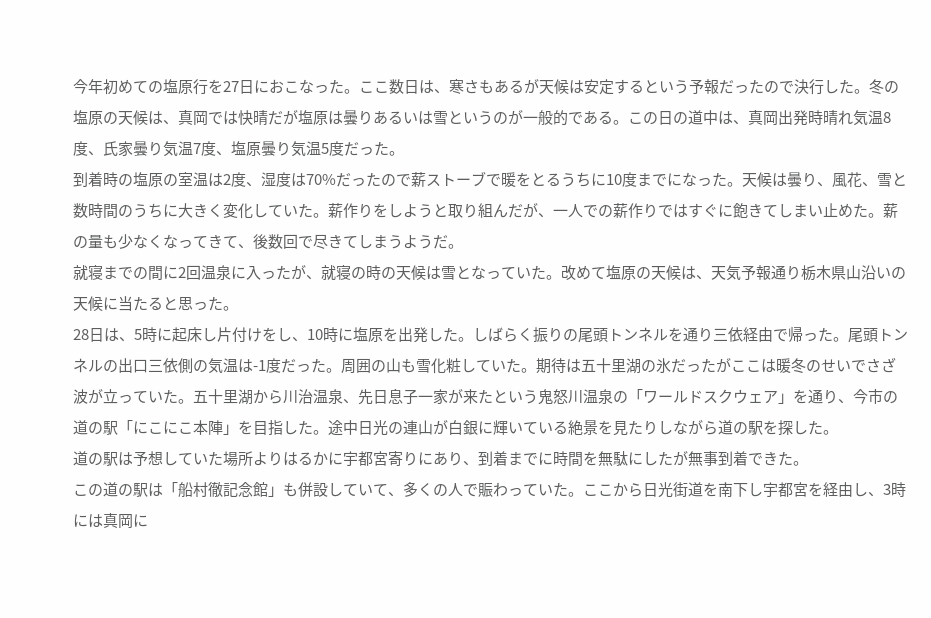今年初めての塩原行を27日におこなった。ここ数日は、寒さもあるが天候は安定するという予報だったので決行した。冬の塩原の天候は、真岡では快晴だが塩原は曇りあるいは雪というのが一般的である。この日の道中は、真岡出発時晴れ気温8度、氏家曇り気温7度、塩原曇り気温5度だった。
到着時の塩原の室温は2度、湿度は70%だったので薪ストーブで暖をとるうちに10度までになった。天候は曇り、風花、雪と数時間のうちに大きく変化していた。薪作りをしようと取り組んだが、一人での薪作りではすぐに飽きてしまい止めた。薪の量も少なくなってきて、後数回で尽きてしまうようだ。
就寝までの間に2回温泉に入ったが、就寝の時の天候は雪となっていた。改めて塩原の天候は、天気予報通り栃木県山沿いの天候に当たると思った。
28日は、5時に起床し片付けをし、10時に塩原を出発した。しばらく振りの尾頭トンネルを通り三依経由で帰った。尾頭トンネルの出口三依側の気温は-1度だった。周囲の山も雪化粧していた。期待は五十里湖の氷だったがここは暖冬のせいでさざ波が立っていた。五十里湖から川治温泉、先日息子一家が来たという鬼怒川温泉の「ワールドスクウェア」を通り、今市の道の駅「にこにこ本陣」を目指した。途中日光の連山が白銀に輝いている絶景を見たりしながら道の駅を探した。
道の駅は予想していた場所よりはるかに宇都宮寄りにあり、到着までに時間を無駄にしたが無事到着できた。
この道の駅は「船村徹記念館」も併設していて、多くの人で賑わっていた。ここから日光街道を南下し宇都宮を経由し、3時には真岡に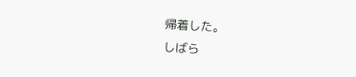帰着した。
しばら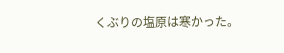くぶりの塩原は寒かった。